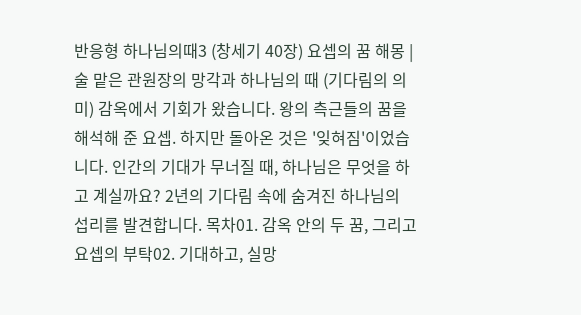반응형 하나님의때3 (창세기 40장) 요셉의 꿈 해몽 | 술 맡은 관원장의 망각과 하나님의 때 (기다림의 의미) 감옥에서 기회가 왔습니다. 왕의 측근들의 꿈을 해석해 준 요셉. 하지만 돌아온 것은 '잊혀짐'이었습니다. 인간의 기대가 무너질 때, 하나님은 무엇을 하고 계실까요? 2년의 기다림 속에 숨겨진 하나님의 섭리를 발견합니다. 목차01. 감옥 안의 두 꿈, 그리고 요셉의 부탁02. 기대하고, 실망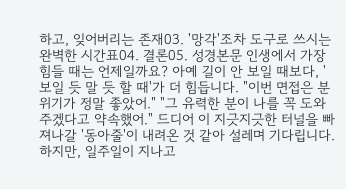하고, 잊어버리는 존재03. '망각'조차 도구로 쓰시는 완벽한 시간표04. 결론05. 성경본문 인생에서 가장 힘들 때는 언제일까요? 아예 길이 안 보일 때보다, '보일 듯 말 듯 할 때'가 더 힘듭니다. "이번 면접은 분위기가 정말 좋았어." "그 유력한 분이 나를 꼭 도와주겠다고 약속했어." 드디어 이 지긋지긋한 터널을 빠져나갈 '동아줄'이 내려온 것 같아 설레며 기다립니다. 하지만, 일주일이 지나고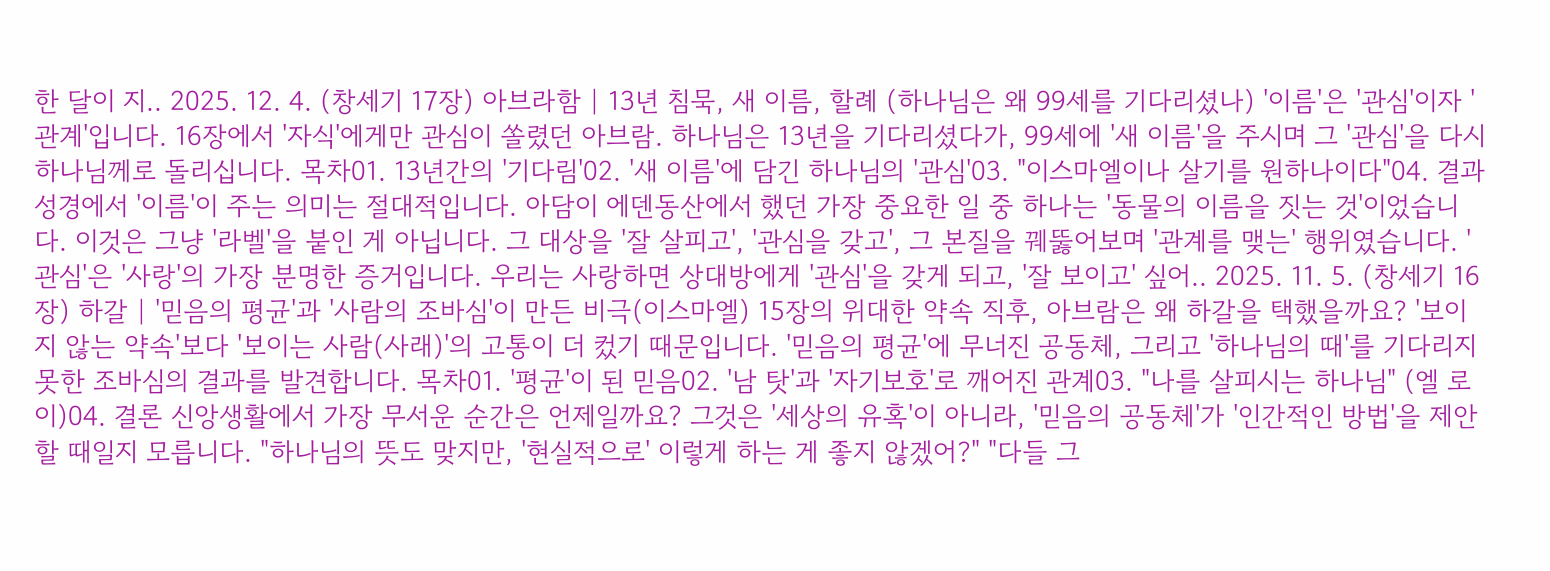한 달이 지.. 2025. 12. 4. (창세기 17장) 아브라함 | 13년 침묵, 새 이름, 할례 (하나님은 왜 99세를 기다리셨나) '이름'은 '관심'이자 '관계'입니다. 16장에서 '자식'에게만 관심이 쏠렸던 아브람. 하나님은 13년을 기다리셨다가, 99세에 '새 이름'을 주시며 그 '관심'을 다시 하나님께로 돌리십니다. 목차01. 13년간의 '기다림'02. '새 이름'에 담긴 하나님의 '관심'03. "이스마엘이나 살기를 원하나이다"04. 결과 성경에서 '이름'이 주는 의미는 절대적입니다. 아담이 에덴동산에서 했던 가장 중요한 일 중 하나는 '동물의 이름을 짓는 것'이었습니다. 이것은 그냥 '라벨'을 붙인 게 아닙니다. 그 대상을 '잘 살피고', '관심을 갖고', 그 본질을 꿰뚫어보며 '관계를 맺는' 행위였습니다. '관심'은 '사랑'의 가장 분명한 증거입니다. 우리는 사랑하면 상대방에게 '관심'을 갖게 되고, '잘 보이고' 싶어.. 2025. 11. 5. (창세기 16장) 하갈 | '믿음의 평균'과 '사람의 조바심'이 만든 비극(이스마엘) 15장의 위대한 약속 직후, 아브람은 왜 하갈을 택했을까요? '보이지 않는 약속'보다 '보이는 사람(사래)'의 고통이 더 컸기 때문입니다. '믿음의 평균'에 무너진 공동체, 그리고 '하나님의 때'를 기다리지 못한 조바심의 결과를 발견합니다. 목차01. '평균'이 된 믿음02. '남 탓'과 '자기보호'로 깨어진 관계03. "나를 살피시는 하나님" (엘 로이)04. 결론 신앙생활에서 가장 무서운 순간은 언제일까요? 그것은 '세상의 유혹'이 아니라, '믿음의 공동체'가 '인간적인 방법'을 제안할 때일지 모릅니다. "하나님의 뜻도 맞지만, '현실적으로' 이렇게 하는 게 좋지 않겠어?" "다들 그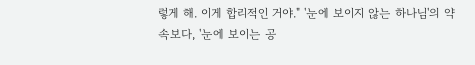렇게 해. 이게 합리적인 거야." '눈에 보이지 않는 하나님'의 약속보다, '눈에 보이는 공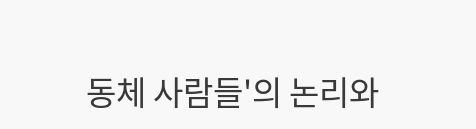동체 사람들'의 논리와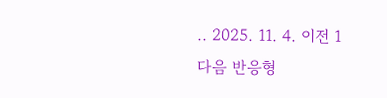.. 2025. 11. 4. 이전 1 다음 반응형